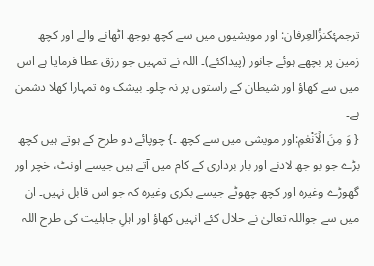ترجمۂکنزُالعِرفان: اور مویشیوں میں سے کچھ بوجھ اٹھانے والے اور کچھ زمین پر بچھے ہوئے جانور (پیداکئے)۔ اللہ نے تمہیں جو رزق عطا فرمایا ہے اس میں سے کھاؤ اور شیطان کے راستوں پر نہ چلو۔ بیشک وہ تمہارا کھلا دشمن ہے۔
{ وَ مِنَ الۡاَنْعٰمِ:اور مویشی میں سے کچھ ۔} چوپائے دو طرح کے ہوتے ہیں کچھ بڑے جو بو جھ لادنے اور بار برداری کے کام میں آتے ہیں جیسے اونٹ، خچر اور گھوڑے وغیرہ اور کچھ چھوٹے جیسے بکری وغیرہ کہ جو اس قابل نہیں۔ ان میں سے جواللہ تعالیٰ نے حلال کئے انہیں کھاؤ اور اہلِ جاہلیت کی طرح اللہ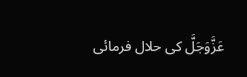عَزَّوَجَلَّ کی حلال فرمائی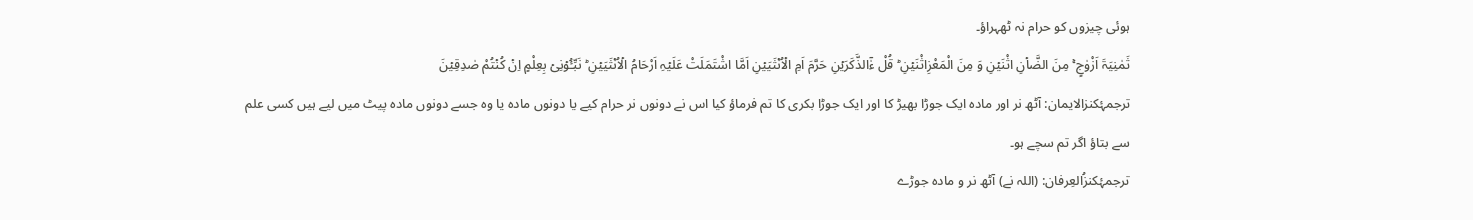ہوئی چیزوں کو حرام نہ ٹھہراؤ۔
ثَمٰنِیَۃَ اَزْوٰجٍ ۚ مِنَ الضَّاۡنِ اثْنَیۡنِ وَ مِنَ الْمَعْزِاثْنَیۡنِ ؕ قُلْ ءٰٓالذَّکَرَیۡنِ حَرَّمَ اَمِ الۡاُنۡثَیَیۡنِ اَمَّا اشْتَمَلَتْ عَلَیۡہِ اَرْحَامُ الۡاُنۡثَیَیۡنِ ؕ نَبِّـُٔوۡنِیۡ بِعِلْمٍ اِنۡ کُنۡتُمْ صٰدِقِیۡنَ
ترجمۂکنزالایمان: آٹھ نر اور مادہ ایک جوڑا بھیڑ کا اور ایک جوڑا بکری کا تم فرماؤ کیا اس نے دونوں نر حرام کیے یا دونوں مادہ یا وہ جسے دونوں مادہ پیٹ میں لیے ہیں کسی علم سے بتاؤ اگر تم سچے ہو۔
ترجمۂکنزُالعِرفان: (اللہ نے) آٹھ نر و مادہ جوڑے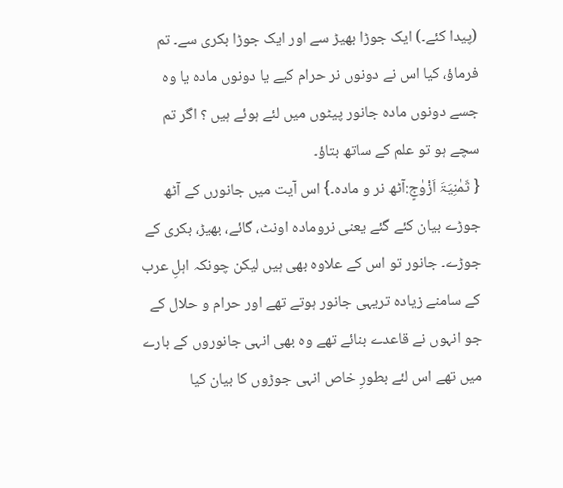(پیدا کئے۔) ایک جوڑا بھیڑ سے اور ایک جوڑا بکری سے۔ تم فرماؤ، کیا اس نے دونوں نر حرام کیے یا دونوں مادہ یا وہ جسے دونوں مادہ جانور پیٹوں میں لئے ہوئے ہیں ؟ اگر تم سچے ہو تو علم کے ساتھ بتاؤ۔
{ ثَمٰنِیَۃَ اَزْوٰجٍ:آٹھ نر و مادہ۔} اس آیت میں جانورں کے آٹھ جوڑے بیان کئے گئے یعنی نرومادہ اونٹ، گائے، بھیڑ، بکری کے جوڑے۔ جانور تو اس کے علاوہ بھی ہیں لیکن چونکہ اہلِ عرب کے سامنے زیادہ تریہی جانور ہوتے تھے اور حرام و حلال کے جو انہوں نے قاعدے بنائے تھے وہ بھی انہی جانوروں کے بارے میں تھے اس لئے بطورِ خاص انہی جوڑوں کا بیان کیا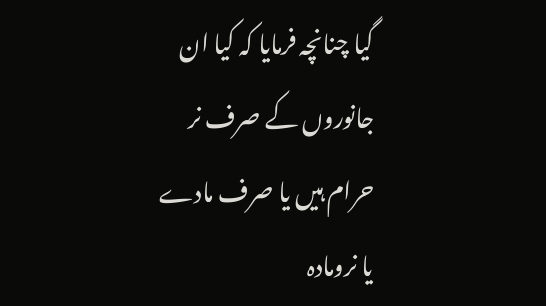گیا چنانچہ فرمایا کہ کیا ان جانوروں کے صرف نر حرام ہیں یا صرف مادے یا نرومادہ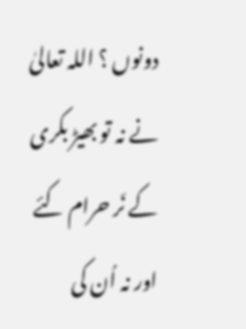دونوں ؟ اللہ تعالیٰ نے نہ تو بھیڑ بکری کے نَر حرام کئے اور نہ اُن کی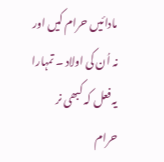مادائیں حرام کیں اور نہ اُن کی اولاد ۔ تمہارا یہ فعل کہ کبھی نر حرام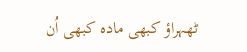ٹھہراؤ کبھی مادہ کبھی اُن